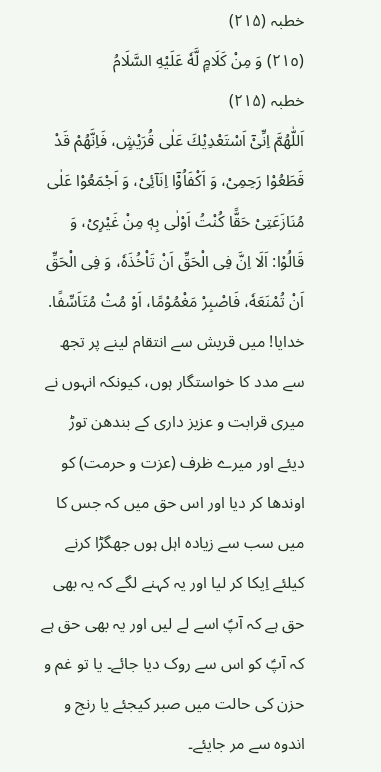خطبہ (۲۱۵)
(٢۱٥) وَ مِنْ كَلَامٍ لَّهٗ عَلَیْهِ السَّلَامُ
خطبہ (۲۱۵)
اَللّٰهُمَّ اِنِّیْۤ اَسْتَعْدِیْكَ عَلٰی قُرَیْشٍ، فَاِنَّهُمْ قَدْ قَطَعُوْا رَحِمِیْ، وَ اَكْفَاُوْۤا اِنَآئِیْ، وَ اَجْمَعُوْا عَلٰی مُنَازَعَتِیْ حَقًّا كُنْتُ اَوْلٰی بِهٖ مِنْ غَیْرِیْ، وَ قَالُوْا: اَلَا اِنَّ فِی الْحَقِّ اَنْ تَاْخُذَهٗ، وَ فِی الْحَقِّ اَنْ تُمْنَعَهٗ، فَاصْبِرْ مَغْمُوْمًا، اَوْ مُتْ مُتَاَسِّفًا.
خدایا! میں قریش سے انتقام لینے پر تجھ سے مدد کا خواستگار ہوں، کیونکہ انہوں نے میری قرابت و عزیز داری کے بندھن توڑ دیئے اور میرے ظرف (عزت و حرمت) کو اوندھا کر دیا اور اس حق میں کہ جس کا میں سب سے زیادہ اہل ہوں جھگڑا کرنے کیلئے اِیکا کر لیا اور یہ کہنے لگے کہ یہ بھی حق ہے کہ آپؑ اسے لے لیں اور یہ بھی حق ہے کہ آپؑ کو اس سے روک دیا جائے۔ یا تو غم و حزن کی حالت میں صبر کیجئے یا رنج و اندوہ سے مر جایئے۔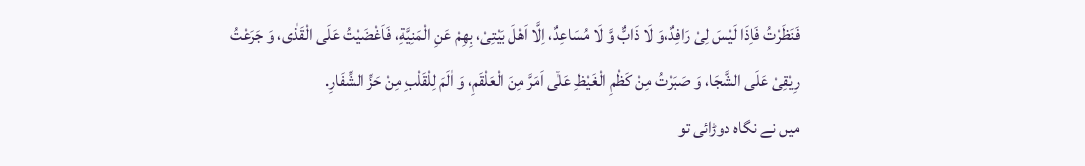فَنَظَرْتُ فَاِذَا لَیْسَ لِیْ رَافِدٌ،وَ لَا ذَابٌّ وَّ لَا مُسَاعِدٌ، اِلَّا اَهْلَ بَیْتِیْ، بِهِمْ عَنِ الْمَنِیَّةِ، فَاَغْضَیْتُ عَلَی الْقَذٰی، وَ جَرَعْتُ رِیْقِیْ عَلَی الشَّجَا، وَ صَبَرْتُ مِنْ كَظْمِ الْغَیْظِ عَلٰۤی اَمَرَّ مِنَ الْعَلْقَمِ، وَ اٰلَمَ لِلْقَلْبِ مِنْ حَزِّ الشِّفَارِ.
میں نے نگاہ دوڑائی تو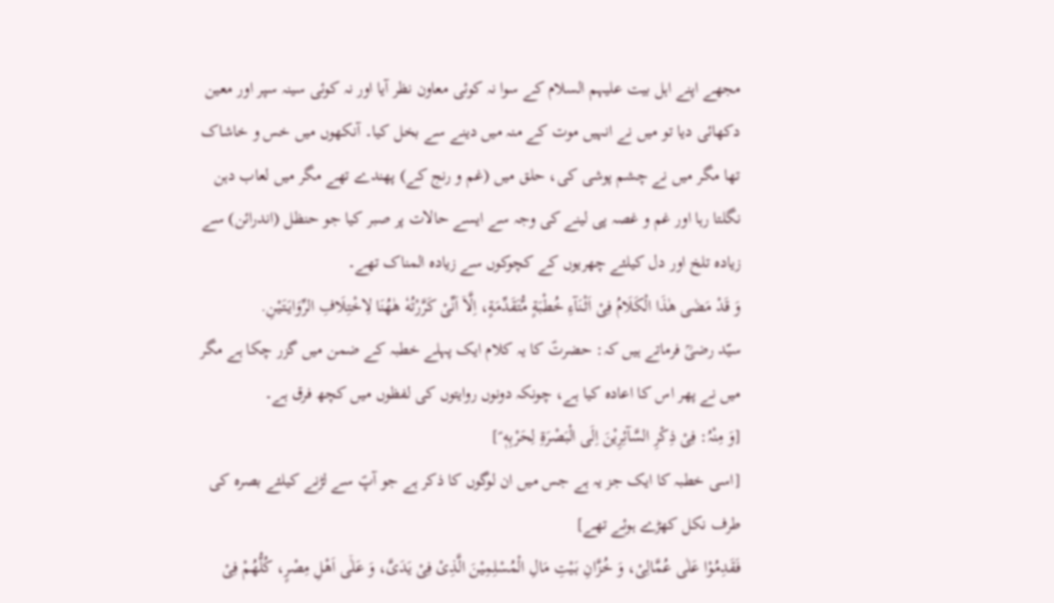مجھے اپنے اہل بیت علیہم السلام کے سوا نہ کوئی معاون نظر آیا اور نہ کوئی سینہ سپر اور معین دکھائی دیا تو میں نے انہیں موت کے منہ میں دینے سے بخل کیا۔ آنکھوں میں خس و خاشاک تھا مگر میں نے چشم پوشی کی، حلق میں (غم و رنج کے) پھندے تھے مگر میں لعاب دہن نگلتا رہا اور غم و غصہ پی لینے کی وجہ سے ایسے حالات پر صبر کیا جو حنظل (اندرائن) سے زیادہ تلخ اور دل کیلئے چھریوں کے کچوکوں سے زیادہ المناک تھے۔
وَ قَدْ مَضٰی هٰذَا الْكَلَامُ فِیْ اَثْنَآءِ خُطْبَةٍ مُّتَقَدِّمَةٍ، اِلَّاۤ اَنِّیْ كَرَّرْتُهٗ هٰهُنَا لِاخْتِلَافِ الرِّوَایَتَیْنِ.
سیّد رضیؒ فرماتے ہیں کہ: حضرتؑ کا یہ کلام ایک پہلے خطبہ کے ضمن میں گزر چکا ہے مگر میں نے پھر اس کا اعادہ کیا ہے، چونکہ دونوں روایتوں کی لفظوں میں کچھ فرق ہے۔
[وَ مِنْہُ: فِیْ ذِكْرِ السَّآئِرِیْنَ اِلَی الْبَصْرَةِ لِحَرْبِهٖ ؑ]
[اسی خطبہ کا ایک جز یہ ہے جس میں ان لوگوں کا ذکر ہے جو آپؑ سے لڑنے کیلئے بصرہ کی طرف نکل کھڑے ہوئے تھے]
فَقَدِمُوْا عَلٰی عُمَّالِیْ، وَ خُزَّانِ بَیْتِ مَالِ الْمُسْلِمِیْنَ الَّذِیْ فِیْ یَدَیَّ، وَ عَلٰۤی اَهْلِ مِصْرٍ، كُلُّهُمْ فِیْ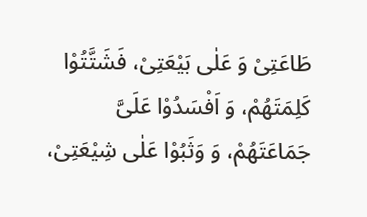طَاعَتِیْ وَ عَلٰی بَیْعَتِیْ، فَشَتَّتُوْا كَلِمَتَهُمْ، وَ اَفْسَدُوْا عَلَیَّ جَمَاعَتَهُمْ، وَ وَثَبُوْا عَلٰی شِیْعَتِیْ،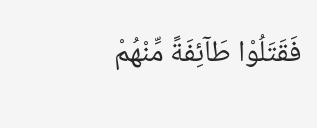فَقَتَلُوْا طَآئِفَةً مِّنْهُمْ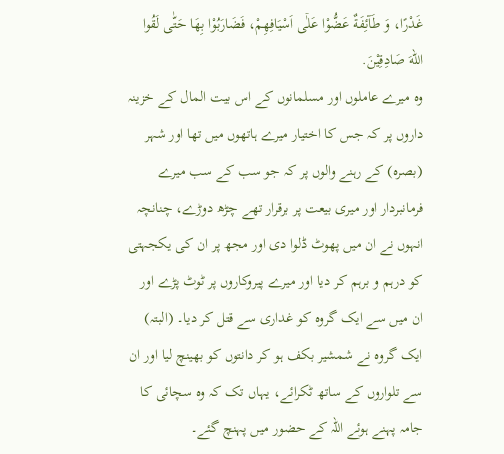غَدْرًا، وَ طَآئِفَةٌ عَضُّوْا عَلٰۤی اَسْیَافِهِمْ، فَضَارَبُوْا بِهَا حَتّٰی لَقُوا اللهَ صَادِقِیْنَ.
وہ میرے عاملوں اور مسلمانوں کے اس بیت المال کے خزینہ داروں پر کہ جس کا اختیار میرے ہاتھوں میں تھا اور شہر (بصرہ) کے رہنے والوں پر کہ جو سب کے سب میرے فرمانبردار اور میری بیعت پر برقرار تھے چڑھ دوڑے، چنانچہ انہوں نے ان میں پھوٹ ڈلوا دی اور مجھ پر ان کی یکجہتی کو درہم و برہم کر دیا اور میرے پیروکاروں پر ٹوٹ پڑے اور ان میں سے ایک گروہ کو غداری سے قتل کر دیا۔ (البتہ) ایک گروہ نے شمشیر بکف ہو کر دانتوں کو بھینچ لیا اور ان سے تلواروں کے ساتھ ٹکرائے، یہاں تک کہ وہ سچائی کا جامہ پہنے ہوئے اللہ کے حضور میں پہنچ گئے۔